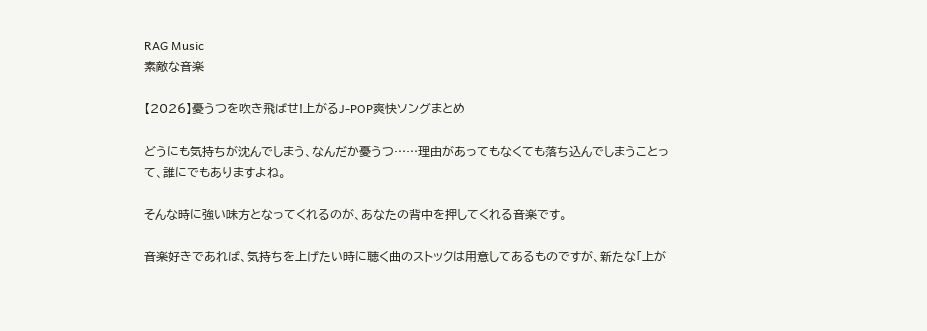RAG Music
素敵な音楽

【2026】憂うつを吹き飛ばせ!上がるJ-POP爽快ソングまとめ

どうにも気持ちが沈んでしまう、なんだか憂うつ……理由があってもなくても落ち込んでしまうことって、誰にでもありますよね。

そんな時に強い味方となってくれるのが、あなたの背中を押してくれる音楽です。

音楽好きであれば、気持ちを上げたい時に聴く曲のストックは用意してあるものですが、新たな「上が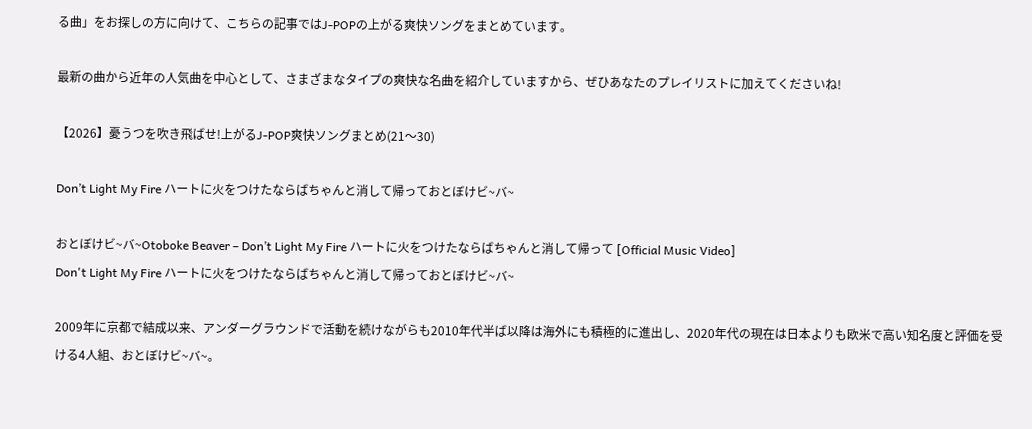る曲」をお探しの方に向けて、こちらの記事ではJ-POPの上がる爽快ソングをまとめています。

最新の曲から近年の人気曲を中心として、さまざまなタイプの爽快な名曲を紹介していますから、ぜひあなたのプレイリストに加えてくださいね!

【2026】憂うつを吹き飛ばせ!上がるJ-POP爽快ソングまとめ(21〜30)

Don’t Light My Fire ハートに火をつけたならばちゃんと消して帰っておとぼけビ~バ~

おとぼけビ~バ~Otoboke Beaver – Don’t Light My Fire ハートに火をつけたならばちゃんと消して帰って [Official Music Video]
Don't Light My Fire ハートに火をつけたならばちゃんと消して帰っておとぼけビ~バ~

2009年に京都で結成以来、アンダーグラウンドで活動を続けながらも2010年代半ば以降は海外にも積極的に進出し、2020年代の現在は日本よりも欧米で高い知名度と評価を受ける4人組、おとぼけビ~バ~。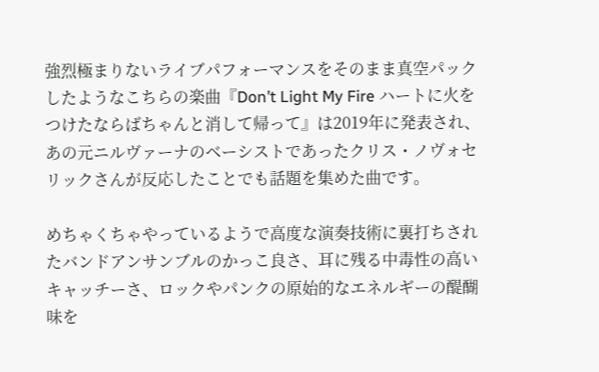強烈極まりないライブパフォーマンスをそのまま真空パックしたようなこちらの楽曲『Don’t Light My Fire ハートに火をつけたならばちゃんと消して帰って』は2019年に発表され、あの元ニルヴァーナのベーシストであったクリス・ノヴォセリックさんが反応したことでも話題を集めた曲です。

めちゃくちゃやっているようで高度な演奏技術に裏打ちされたバンドアンサンブルのかっこ良さ、耳に残る中毒性の高いキャッチーさ、ロックやパンクの原始的なエネルギーの醍醐味を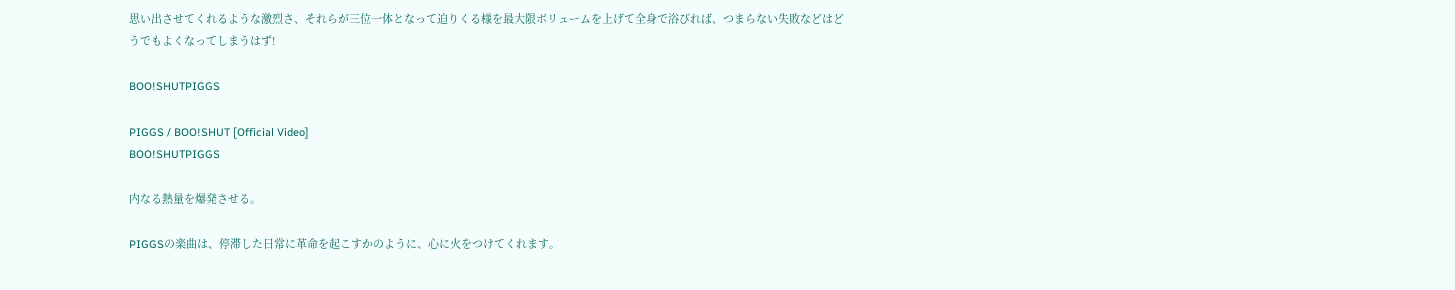思い出させてくれるような激烈さ、それらが三位一体となって迫りくる様を最大限ボリュームを上げて全身で浴びれば、つまらない失敗などはどうでもよくなってしまうはず!

BOO!SHUTPIGGS

PIGGS / BOO!SHUT [Official Video]
BOO!SHUTPIGGS

内なる熱量を爆発させる。

PIGGSの楽曲は、停滞した日常に革命を起こすかのように、心に火をつけてくれます。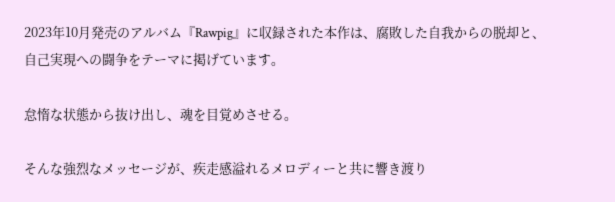2023年10月発売のアルバム『Rawpig』に収録された本作は、腐敗した自我からの脱却と、自己実現への闘争をテーマに掲げています。

怠惰な状態から抜け出し、魂を目覚めさせる。

そんな強烈なメッセージが、疾走感溢れるメロディーと共に響き渡り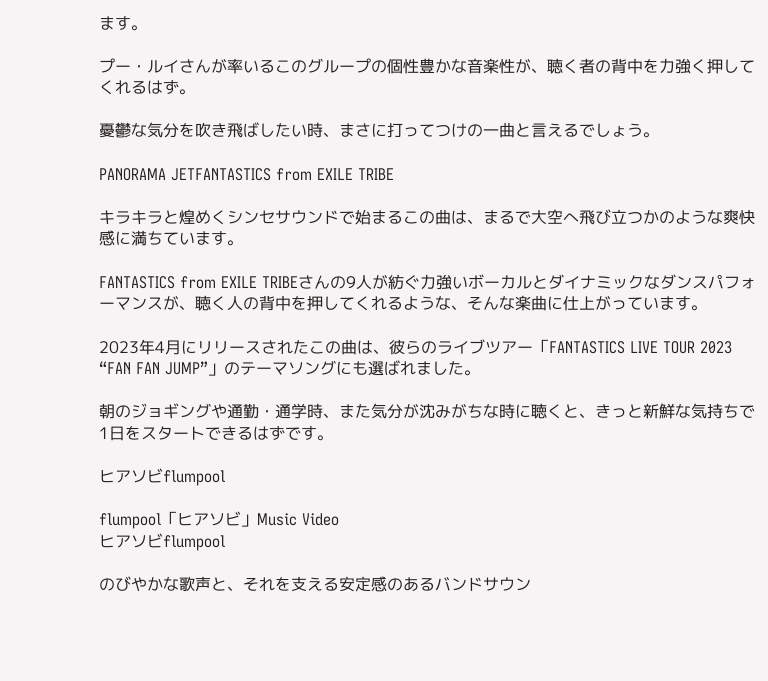ます。

プー・ルイさんが率いるこのグループの個性豊かな音楽性が、聴く者の背中を力強く押してくれるはず。

憂鬱な気分を吹き飛ばしたい時、まさに打ってつけの一曲と言えるでしょう。

PANORAMA JETFANTASTICS from EXILE TRIBE

キラキラと煌めくシンセサウンドで始まるこの曲は、まるで大空へ飛び立つかのような爽快感に満ちています。

FANTASTICS from EXILE TRIBEさんの9人が紡ぐ力強いボーカルとダイナミックなダンスパフォーマンスが、聴く人の背中を押してくれるような、そんな楽曲に仕上がっています。

2023年4月にリリースされたこの曲は、彼らのライブツアー「FANTASTICS LIVE TOUR 2023 “FAN FAN JUMP”」のテーマソングにも選ばれました。

朝のジョギングや通勤・通学時、また気分が沈みがちな時に聴くと、きっと新鮮な気持ちで1日をスタートできるはずです。

ヒアソビflumpool

flumpool「ヒアソビ」Music Video
ヒアソビflumpool

のびやかな歌声と、それを支える安定感のあるバンドサウン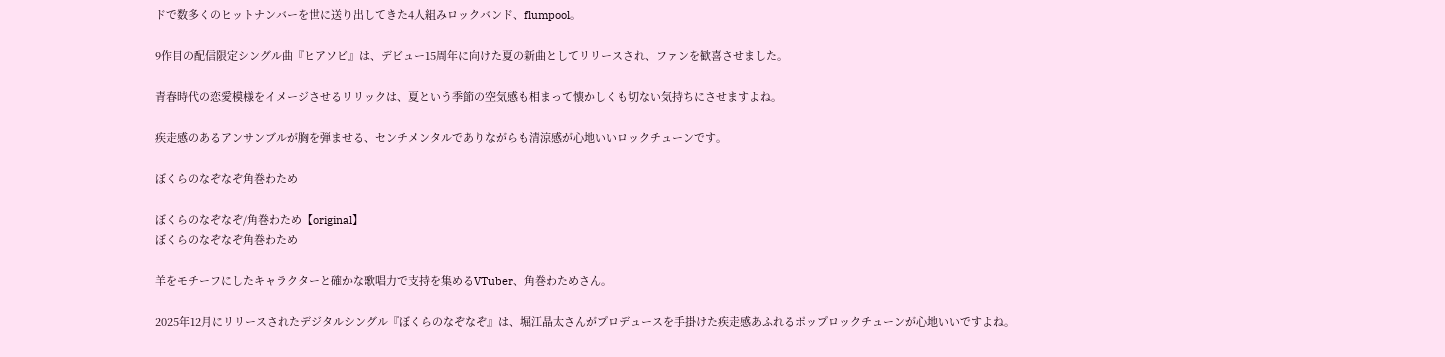ドで数多くのヒットナンバーを世に送り出してきた4人組みロックバンド、flumpool。

9作目の配信限定シングル曲『ヒアソビ』は、デビュー15周年に向けた夏の新曲としてリリースされ、ファンを歓喜させました。

青春時代の恋愛模様をイメージさせるリリックは、夏という季節の空気感も相まって懐かしくも切ない気持ちにさせますよね。

疾走感のあるアンサンブルが胸を弾ませる、センチメンタルでありながらも清涼感が心地いいロックチューンです。

ぼくらのなぞなぞ角巻わため

ぼくらのなぞなぞ/角巻わため【original】
ぼくらのなぞなぞ角巻わため

羊をモチーフにしたキャラクターと確かな歌唱力で支持を集めるVTuber、角巻わためさん。

2025年12月にリリースされたデジタルシングル『ぼくらのなぞなぞ』は、堀江晶太さんがプロデュースを手掛けた疾走感あふれるポップロックチューンが心地いいですよね。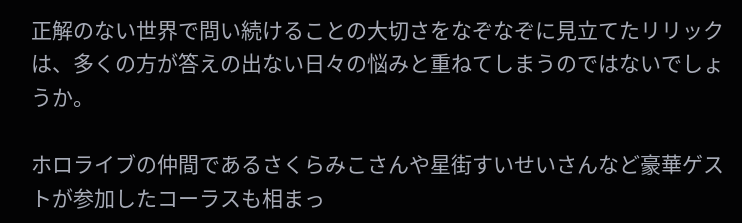正解のない世界で問い続けることの大切さをなぞなぞに見立てたリリックは、多くの方が答えの出ない日々の悩みと重ねてしまうのではないでしょうか。

ホロライブの仲間であるさくらみこさんや星街すいせいさんなど豪華ゲストが参加したコーラスも相まっ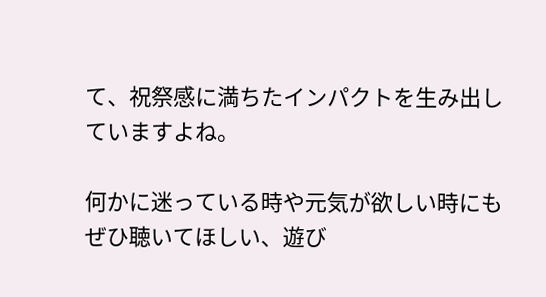て、祝祭感に満ちたインパクトを生み出していますよね。

何かに迷っている時や元気が欲しい時にもぜひ聴いてほしい、遊び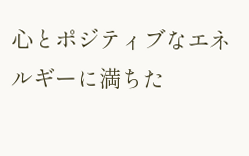心とポジティブなエネルギーに満ちた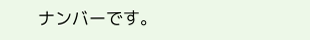ナンバーです。